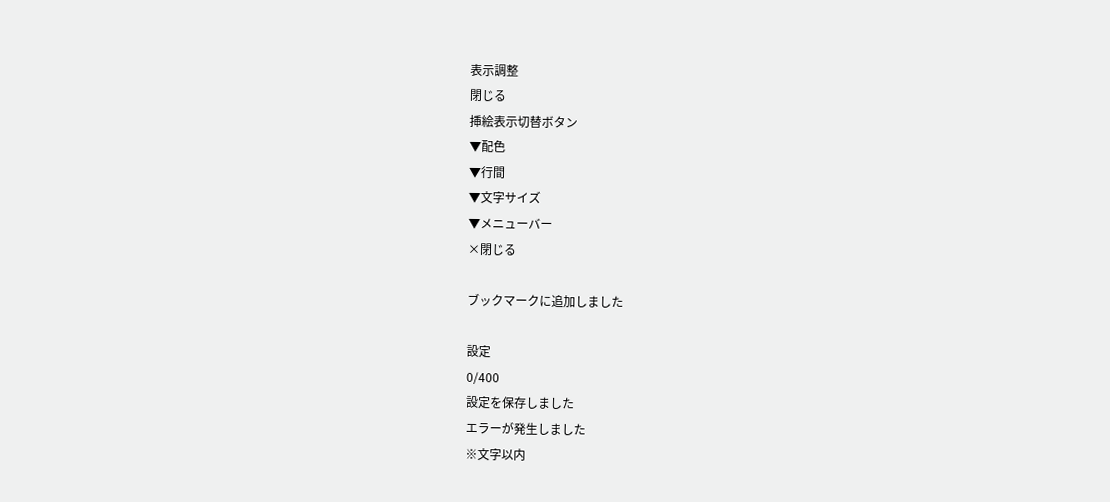表示調整
閉じる
挿絵表示切替ボタン
▼配色
▼行間
▼文字サイズ
▼メニューバー
×閉じる

ブックマークに追加しました

設定
0/400
設定を保存しました
エラーが発生しました
※文字以内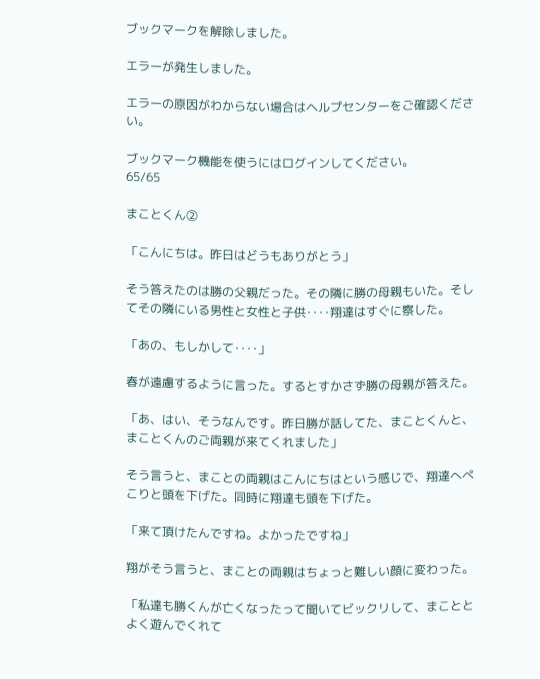ブックマークを解除しました。

エラーが発生しました。

エラーの原因がわからない場合はヘルプセンターをご確認ください。

ブックマーク機能を使うにはログインしてください。
65/65

まことくん②

「こんにちは。昨日はどうもありがとう」

そう答えたのは勝の父親だった。その隣に勝の母親もいた。そしてその隣にいる男性と女性と子供‥‥翔達はすぐに察した。

「あの、もしかして‥‥」

春が遠慮するように言った。するとすかさず勝の母親が答えた。

「あ、はい、そうなんです。昨日勝が話してた、まことくんと、まことくんのご両親が来てくれました」

そう言うと、まことの両親はこんにちはという感じで、翔達へぺこりと頭を下げた。同時に翔達も頭を下げた。

「来て頂けたんですね。よかったですね」

翔がそう言うと、まことの両親はちょっと難しい顔に変わった。

「私達も勝くんが亡くなったって聞いてビックリして、まこととよく遊んでくれて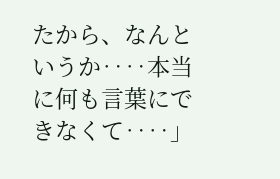たから、なんというか‥‥本当に何も言葉にできなくて‥‥」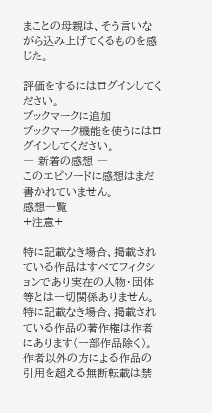まことの母親は、そう言いながら込み上げてくるものを感じた。

評価をするにはログインしてください。
ブックマークに追加
ブックマーク機能を使うにはログインしてください。
― 新着の感想 ―
このエピソードに感想はまだ書かれていません。
感想一覧
+注意+

特に記載なき場合、掲載されている作品はすべてフィクションであり実在の人物・団体等とは一切関係ありません。
特に記載なき場合、掲載されている作品の著作権は作者にあります(一部作品除く)。
作者以外の方による作品の引用を超える無断転載は禁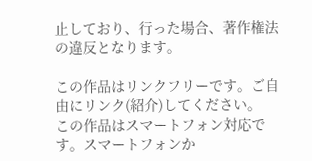止しており、行った場合、著作権法の違反となります。

この作品はリンクフリーです。ご自由にリンク(紹介)してください。
この作品はスマートフォン対応です。スマートフォンか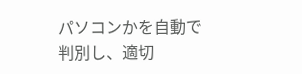パソコンかを自動で判別し、適切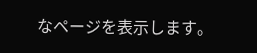なページを表示します。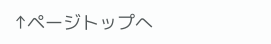↑ページトップへ